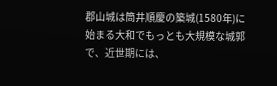郡山城は筒井順慶の築城(1580年)に始まる大和でもっとも大規模な城郭で、近世期には、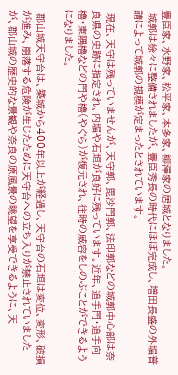豊臣家、水野家、松平家、本多家、柳澤家の居城となりました。
 城郭は徐々に整備されましたが、豊臣秀長の時代にほぼ完成し、増田長盛の外堀普請によって城郭の規模が定まったとされています。

 現在、天守は残っていませんが、天守郭、毘沙門郭、法印郭などの城郭中心部は奈良県の史跡に指定され、内堀や石垣が良好に残っています。近年、追手門・追手向櫓・東隅櫓などの門や櫓(やぐら)が復元され、往時の威容をしのぶことができるようになりました。

 郡山城天守台は、築城から400年以上が経過し、天守台の石垣は変位、変形、破損が進み、崩落する危険が生じたために天守台への立ち入りが禁止されていましたが、郡山城の歴史的な景観や奈良の原風景の眺望を享受できるように、天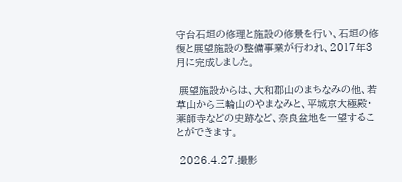守台石垣の修理と施設の修景を行い、石垣の修復と展望施設の整備事業が行われ、2017年3月に完成しました。

 展望施設からは、大和郡山のまちなみの他、若草山から三輪山のやまなみと、平城京大極殿・薬師寺などの史跡など、奈良盆地を一望することができます。

 2026.4.27.撮影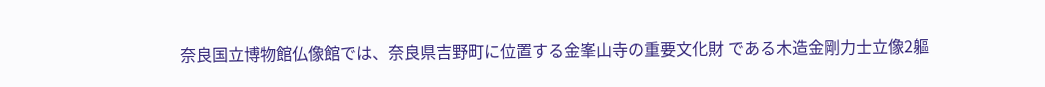奈良国立博物館仏像館では、奈良県吉野町に位置する金峯山寺の重要文化財 である木造金剛力士立像2軀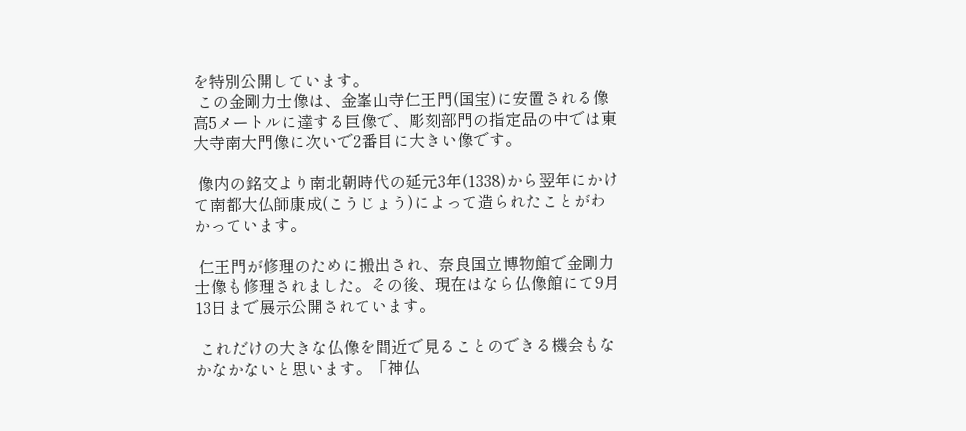を特別公開しています。
 この金剛力士像は、金峯山寺仁王門(国宝)に安置される像高5メートルに達する巨像で、彫刻部門の指定品の中では東大寺南大門像に次いで2番目に大きい像です。

 像内の銘文より南北朝時代の延元3年(1338)から翌年にかけて南都大仏師康成(こうじょう)によって造られたことがわかっています。

 仁王門が修理のために搬出され、奈良国立博物館で金剛力士像も修理されました。その後、現在はなら仏像館にて9月13日まで展示公開されています。

 これだけの大きな仏像を間近で見ることのできる機会もなかなかないと思います。「神仏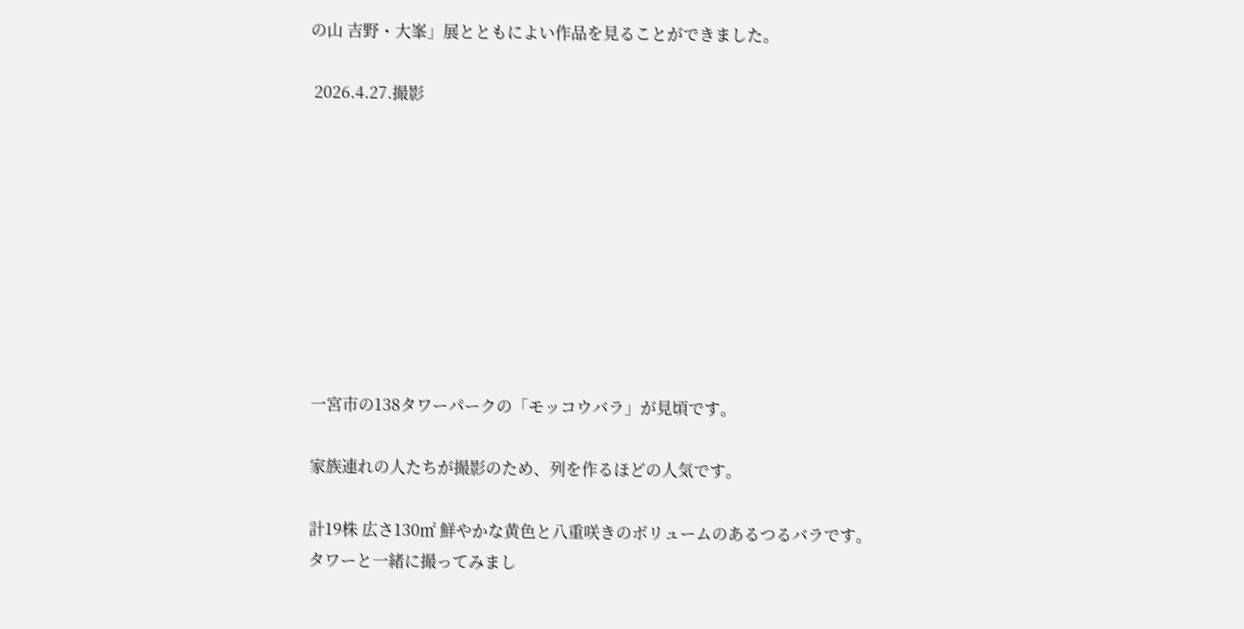の山 吉野・大峯」展とともによい作品を見ることができました。

 2026.4.27.撮影









 一宮市の138タワーパークの「モッコウバラ」が見頃です。

 家族連れの人たちが撮影のため、列を作るほどの人気です。

 計19株 広さ130㎡ 鮮やかな黄色と八重咲きのボリュームのあるつるバラです。
 タワーと一緒に撮ってみまし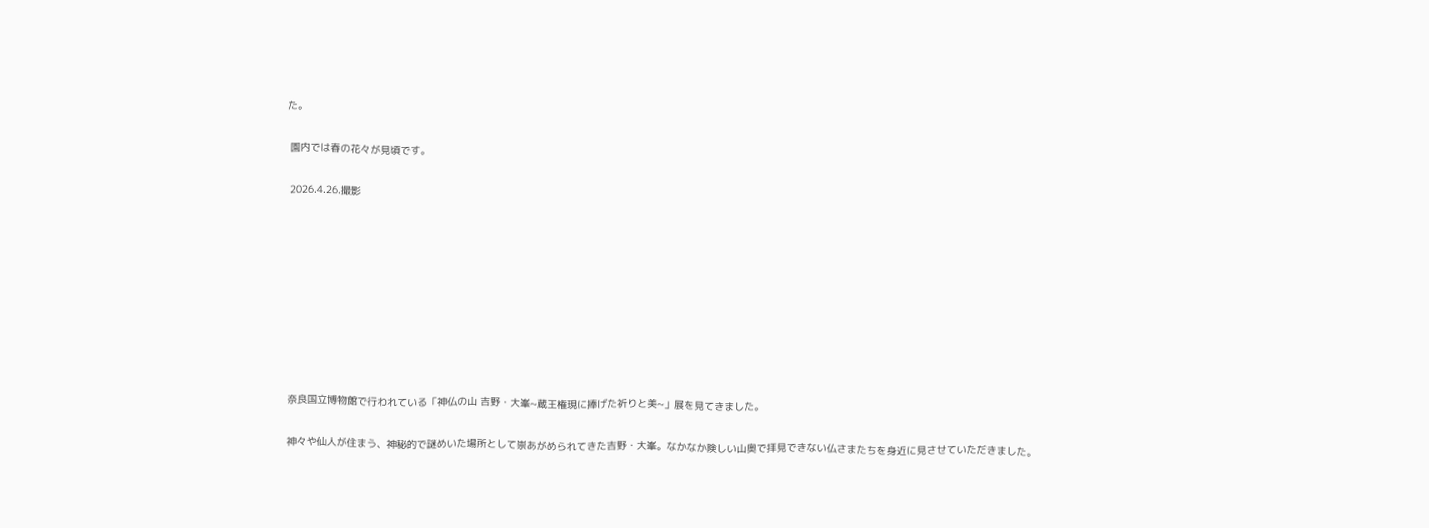た。

 園内では春の花々が見頃です。

 2026.4.26.撮影









 奈良国立博物館で行われている「神仏の山 吉野・大峯~蔵王権現に捧げた祈りと美~」展を見てきました。

 神々や仙人が住まう、神秘的で謎めいた場所として崇あがめられてきた吉野・大峯。なかなか険しい山奥で拝見できない仏さまたちを身近に見させていただきました。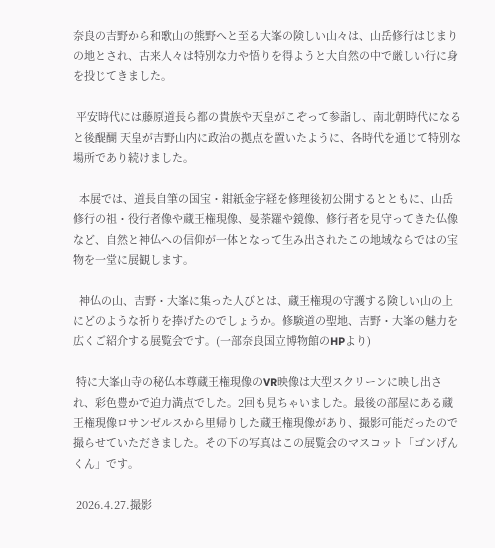奈良の吉野から和歌山の熊野へと至る大峯の険しい山々は、山岳修行はじまりの地とされ、古来人々は特別な力や悟りを得ようと大自然の中で厳しい行に身を投じてきました。

 平安時代には藤原道長ら都の貴族や天皇がこぞって参詣し、南北朝時代になると後醍醐 天皇が吉野山内に政治の拠点を置いたように、各時代を通じて特別な場所であり続けました。

  本展では、道長自筆の国宝・紺紙金字経を修理後初公開するとともに、山岳修行の祖・役行者像や蔵王権現像、曼荼羅や鏡像、修行者を見守ってきた仏像など、自然と神仏への信仰が一体となって生み出されたこの地域ならではの宝物を一堂に展観します。

  神仏の山、吉野・大峯に集った人びとは、蔵王権現の守護する険しい山の上にどのような祈りを捧げたのでしょうか。修験道の聖地、吉野・大峯の魅力を広くご紹介する展覧会です。(一部奈良国立博物館のHPより)

 特に大峯山寺の秘仏本尊蔵王権現像のVR映像は大型スクリーンに映し出され、彩色豊かで迫力満点でした。2回も見ちゃいました。最後の部屋にある蔵王権現像ロサンゼルスから里帰りした蔵王権現像があり、撮影可能だったので撮らせていただきました。その下の写真はこの展覧会のマスコット「ゴンげんくん」です。

 2026.4.27.撮影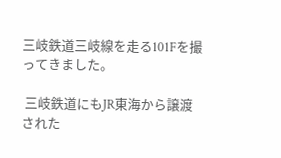三岐鉄道三岐線を走る101Fを撮ってきました。

 三岐鉄道にもJR東海から譲渡された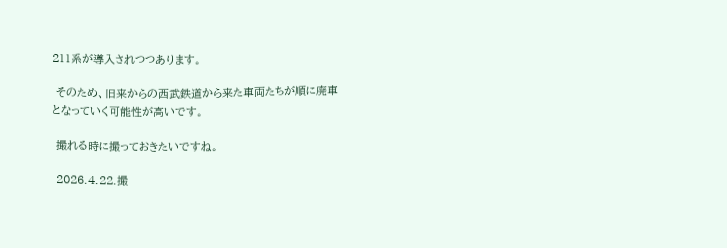211系が導入されつつあります。

 そのため、旧来からの西武鉄道から来た車両たちが順に廃車となっていく可能性が高いです。

 撮れる時に撮っておきたいですね。

 2026.4.22.撮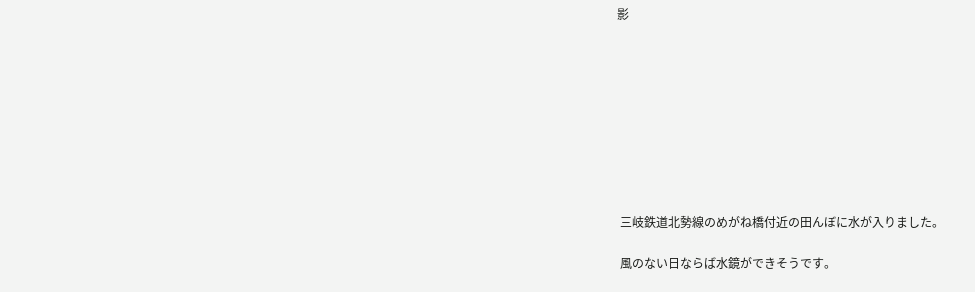影









 三岐鉄道北勢線のめがね橋付近の田んぼに水が入りました。

 風のない日ならば水鏡ができそうです。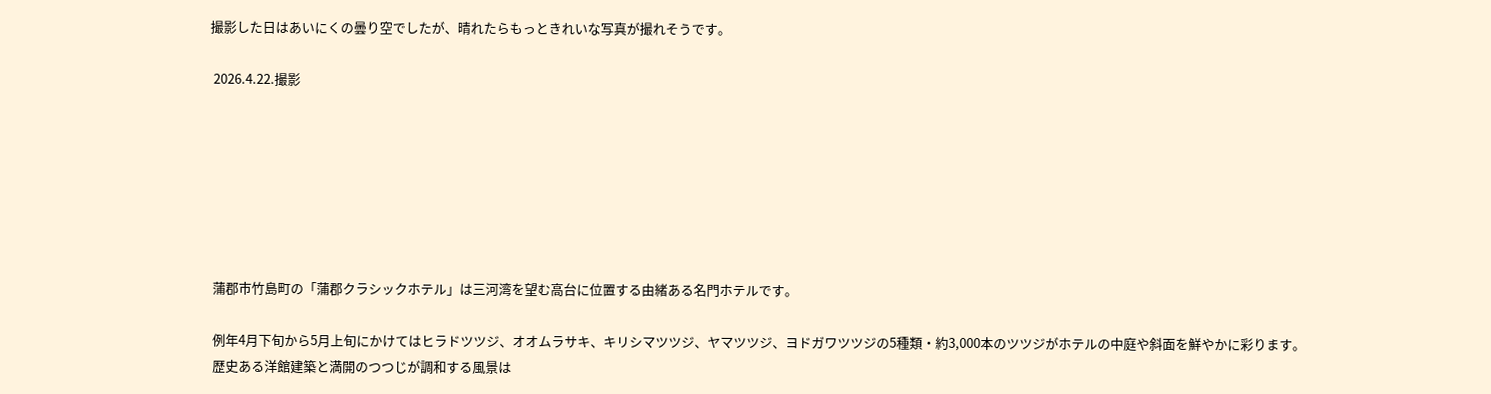撮影した日はあいにくの曇り空でしたが、晴れたらもっときれいな写真が撮れそうです。

 2026.4.22.撮影







 蒲郡市竹島町の「蒲郡クラシックホテル」は三河湾を望む高台に位置する由緒ある名門ホテルです。

 例年4月下旬から5月上旬にかけてはヒラドツツジ、オオムラサキ、キリシマツツジ、ヤマツツジ、ヨドガワツツジの5種類・約3,000本のツツジがホテルの中庭や斜面を鮮やかに彩ります。
 歴史ある洋館建築と満開のつつじが調和する風景は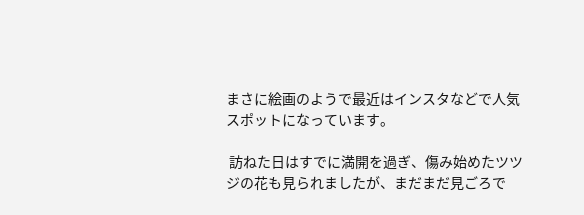まさに絵画のようで最近はインスタなどで人気スポットになっています。

 訪ねた日はすでに満開を過ぎ、傷み始めたツツジの花も見られましたが、まだまだ見ごろで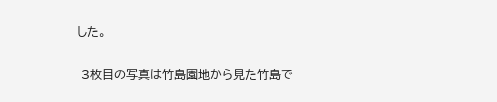した。

 3枚目の写真は竹島園地から見た竹島で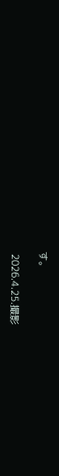す。

 2026.4.25.撮影